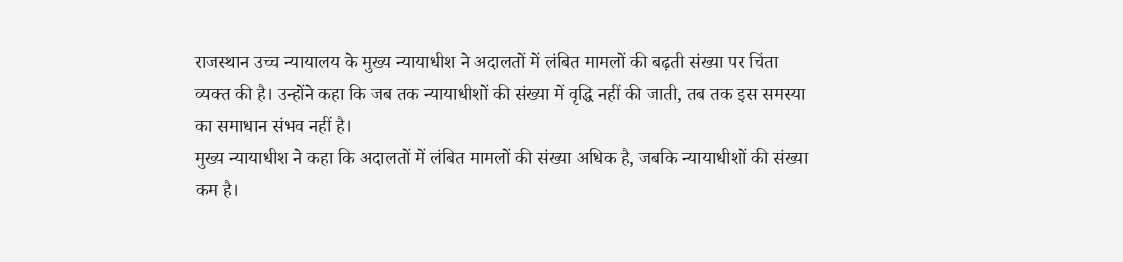राजस्थान उच्च न्यायालय के मुख्य न्यायाधीश ने अदालतों में लंबित मामलों की बढ़ती संख्या पर चिंता व्यक्त की है। उन्होंने कहा कि जब तक न्यायाधीशों की संख्या में वृद्धि नहीं की जाती, तब तक इस समस्या का समाधान संभव नहीं है।
मुख्य न्यायाधीश ने कहा कि अदालतों में लंबित मामलों की संख्या अधिक है, जबकि न्यायाधीशों की संख्या कम है।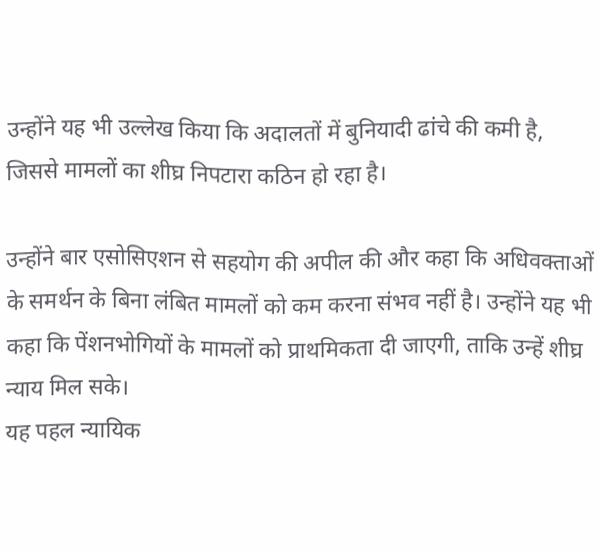उन्होंने यह भी उल्लेख किया कि अदालतों में बुनियादी ढांचे की कमी है, जिससे मामलों का शीघ्र निपटारा कठिन हो रहा है।

उन्होंने बार एसोसिएशन से सहयोग की अपील की और कहा कि अधिवक्ताओं के समर्थन के बिना लंबित मामलों को कम करना संभव नहीं है। उन्होंने यह भी कहा कि पेंशनभोगियों के मामलों को प्राथमिकता दी जाएगी, ताकि उन्हें शीघ्र न्याय मिल सके।
यह पहल न्यायिक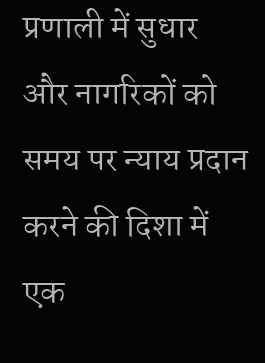प्रणाली में सुधार और नागरिकों को समय पर न्याय प्रदान करने की दिशा में एक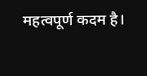महत्वपूर्ण कदम है।